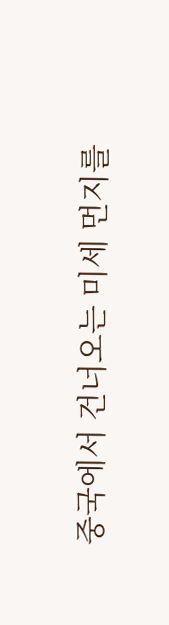중국에서 건너오는 미세 먼지를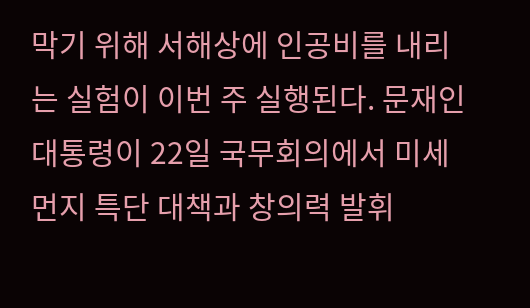막기 위해 서해상에 인공비를 내리는 실험이 이번 주 실행된다. 문재인 대통령이 22일 국무회의에서 미세 먼지 특단 대책과 창의력 발휘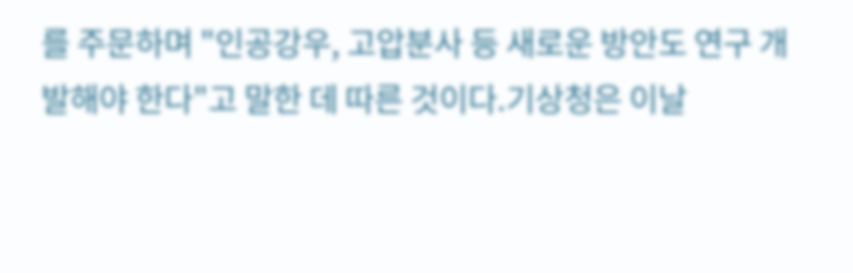를 주문하며 "인공강우, 고압분사 등 새로운 방안도 연구 개발해야 한다"고 말한 데 따른 것이다.기상청은 이날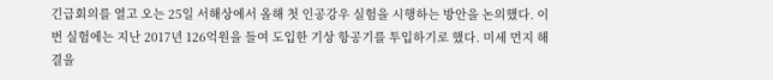긴급회의를 열고 오는 25일 서해상에서 올해 첫 인공강우 실험을 시행하는 방안을 논의했다. 이번 실험에는 지난 2017년 126억원을 들여 도입한 기상 항공기를 투입하기로 했다. 미세 먼지 해결을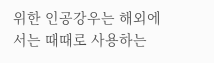위한 인공강우는 해외에서는 때때로 사용하는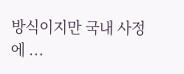방식이지만 국내 사정에 ...